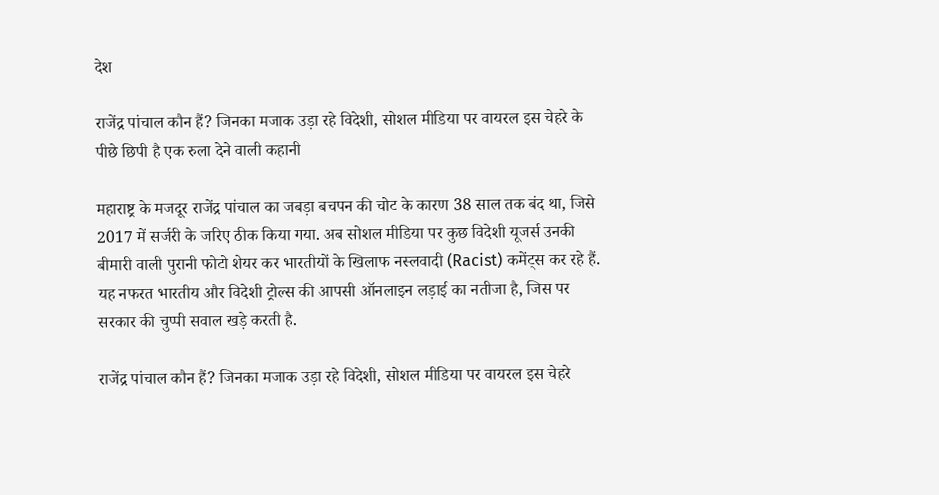देश

राजेंद्र पांचाल कौन हैं? जिनका मजाक उड़ा रहे विदेशी, सोशल मीडिया पर वायरल इस चेहरे के पीछे छिपी है एक रुला देने वाली कहानी

महाराष्ट्र के मजदूर राजेंद्र पांचाल का जबड़ा बचपन की चोट के कारण 38 साल तक बंद था, जिसे 2017 में सर्जरी के जरिए ठीक किया गया. अब सोशल मीडिया पर कुछ विदेशी यूजर्स उनकी बीमारी वाली पुरानी फोटो शेयर कर भारतीयों के खिलाफ नस्लवादी (Racist) कमेंट्स कर रहे हैं. यह नफरत भारतीय और विदेशी ट्रोल्स की आपसी ऑनलाइन लड़ाई का नतीजा है, जिस पर सरकार की चुप्पी सवाल खड़े करती है.

राजेंद्र पांचाल कौन हैं? जिनका मजाक उड़ा रहे विदेशी, सोशल मीडिया पर वायरल इस चेहरे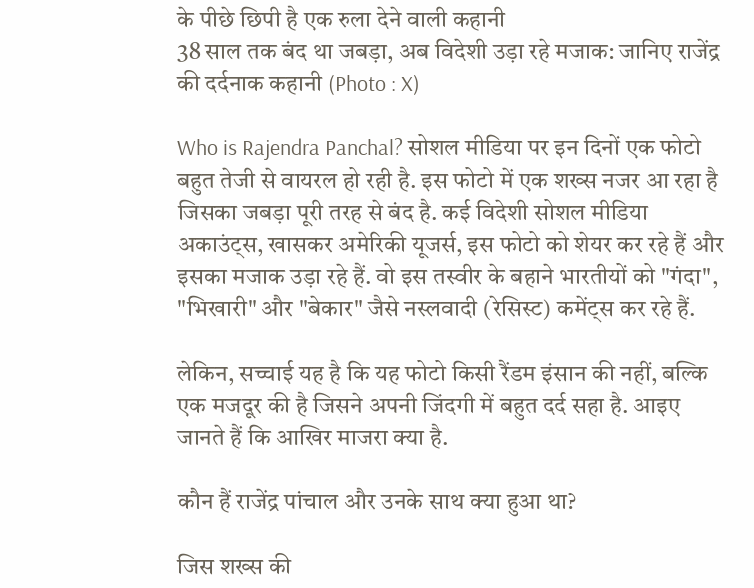के पीछे छिपी है एक रुला देने वाली कहानी
38 साल तक बंद था जबड़ा, अब विदेशी उड़ा रहे मजाक: जानिए राजेंद्र की दर्दनाक कहानी (Photo : X)

Who is Rajendra Panchal? सोशल मीडिया पर इन दिनों एक फोटो बहुत तेजी से वायरल हो रही है. इस फोटो में एक शख्स नजर आ रहा है जिसका जबड़ा पूरी तरह से बंद है. कई विदेशी सोशल मीडिया अकाउंट्स, खासकर अमेरिकी यूजर्स, इस फोटो को शेयर कर रहे हैं और इसका मजाक उड़ा रहे हैं. वो इस तस्वीर के बहाने भारतीयों को "गंदा", "भिखारी" और "बेकार" जैसे नस्लवादी (रेसिस्ट) कमेंट्स कर रहे हैं.

लेकिन, सच्चाई यह है कि यह फोटो किसी रैंडम इंसान की नहीं, बल्कि एक मजदूर की है जिसने अपनी जिंदगी में बहुत दर्द सहा है. आइए जानते हैं कि आखिर माजरा क्या है.

कौन हैं राजेंद्र पांचाल और उनके साथ क्या हुआ था?

जिस शख्स की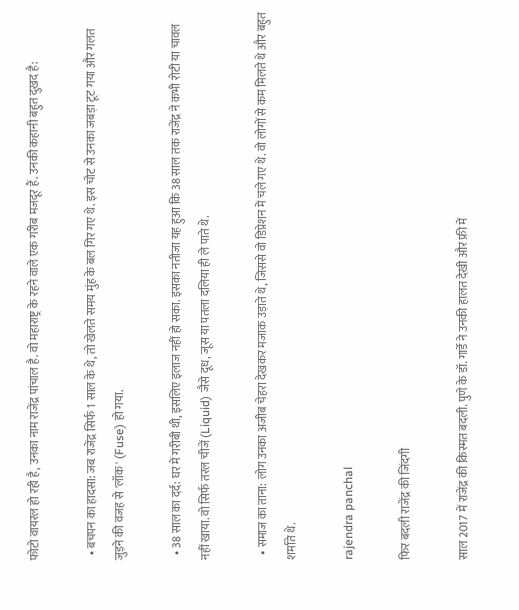फोटो वायरल हो रही है, उनका नाम राजेंद्र पांचाल है. वो महाराष्ट्र के रहने वाले एक गरीब मजदूर हैं. उनकी कहानी बहुत दुखद है:

  • बचपन का हादसा: जब राजेंद्र सिर्फ 1 साल के थे, तो खेलते समय मुंह के बल गिर गए थे. इस चोट से उनका जबड़ा टूट गया और गलत जुड़ने की वजह से 'लॉक' (Fuse) हो गया.

  • 38 साल का दर्द: घर में गरीबी थी, इसलिए इलाज नहीं हो सका. इसका नतीजा यह हुआ कि 38 साल तक राजेंद्र ने कभी रोटी या चावल नहीं खाया. वो सिर्फ तरल चीजें (Liquid) जैसे दूध, जूस या पतला दलिया ही ले पाते थे.

  • समाज का ताना: लोग उनका अजीब चेहरा देखकर मजाक उड़ाते थे, जिससे वो डिप्रेशन में चले गए थे. वो लोगों से कम मिलते थे और बहुत शर्माते थे.

rajendra panchal

फिर बदली राजेंद्र की जिंदगी

साल 2017 में राजेंद्र की किस्मत बदली. पुणे के डॉ. गार्डे ने उनकी हालत देखी और फ्री में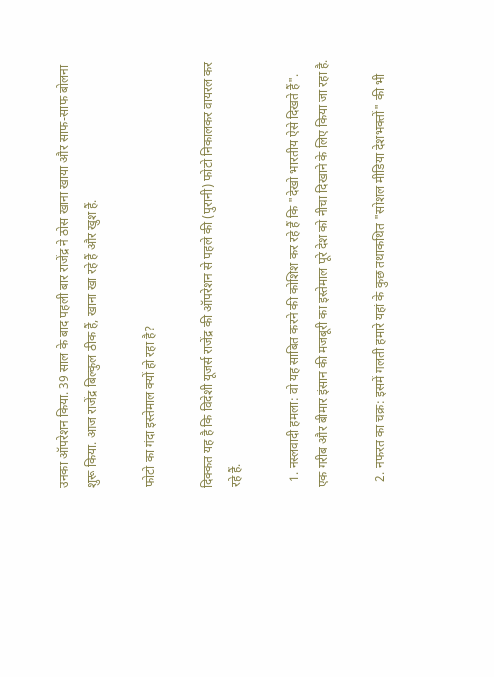उनका ऑपरेशन किया. 39 साल के बाद पहली बार राजेंद्र ने ठोस खाना खाया और साफ-साफ बोलना शुरू किया. आज राजेंद्र बिल्कुल ठीक हैं, खाना खा रहे हैं और खुश हैं.

फोटो का गंदा इस्तेमाल क्यों हो रहा है?

दिक्कत यह है कि विदेशी यूजर्स राजेंद्र की ऑपरेशन से पहले की (पुरानी) फोटो निकालकर वायरल कर रहे हैं.

  1. नस्लवादी हमला: वो यह साबित करने की कोशिश कर रहे हैं कि "देखो भारतीय ऐसे दिखते हैं". एक गरीब और बीमार इंसान की मजबूरी का इस्तेमाल पूरे देश को नीचा दिखाने के लिए किया जा रहा है.

  2. नफरत का चक्र: इसमें गलती हमारे यहां के कुछ तथाकथित "सोशल मीडिया देशभक्तों" की भी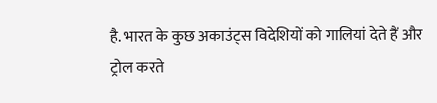है. भारत के कुछ अकाउंट्स विदेशियों को गालियां देते हैं और ट्रोल करते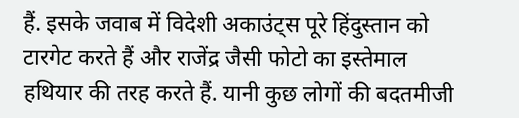हैं. इसके जवाब में विदेशी अकाउंट्स पूरे हिंदुस्तान को टारगेट करते हैं और राजेंद्र जैसी फोटो का इस्तेमाल हथियार की तरह करते हैं. यानी कुछ लोगों की बदतमीजी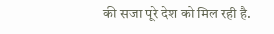की सजा पूरे देश को मिल रही है.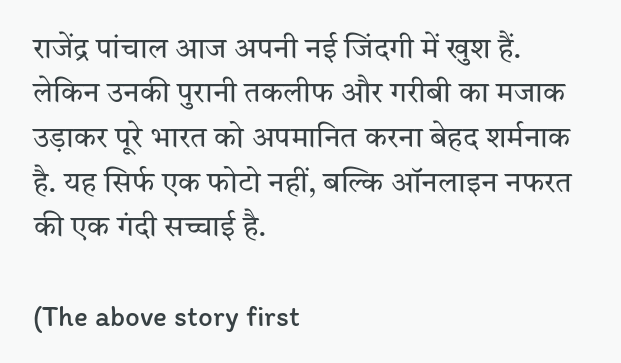राजेंद्र पांचाल आज अपनी नई जिंदगी में खुश हैं. लेकिन उनकी पुरानी तकलीफ और गरीबी का मजाक उड़ाकर पूरे भारत को अपमानित करना बेहद शर्मनाक है. यह सिर्फ एक फोटो नहीं, बल्कि ऑनलाइन नफरत की एक गंदी सच्चाई है.

(The above story first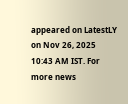appeared on LatestLY on Nov 26, 2025 10:43 AM IST. For more news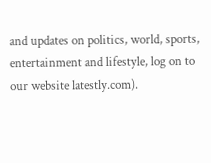and updates on politics, world, sports, entertainment and lifestyle, log on to our website latestly.com).